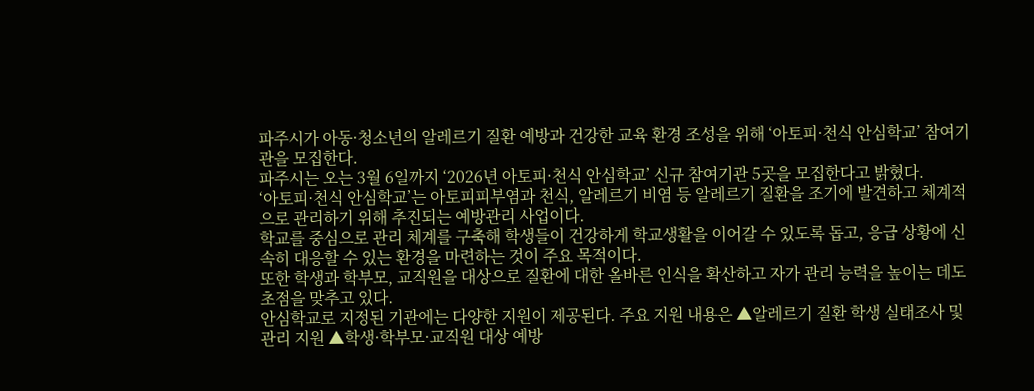파주시가 아동·청소년의 알레르기 질환 예방과 건강한 교육 환경 조성을 위해 ‘아토피·천식 안심학교’ 참여기관을 모집한다.
파주시는 오는 3월 6일까지 ‘2026년 아토피·천식 안심학교’ 신규 참여기관 5곳을 모집한다고 밝혔다.
‘아토피·천식 안심학교’는 아토피피부염과 천식, 알레르기 비염 등 알레르기 질환을 조기에 발견하고 체계적으로 관리하기 위해 추진되는 예방관리 사업이다.
학교를 중심으로 관리 체계를 구축해 학생들이 건강하게 학교생활을 이어갈 수 있도록 돕고, 응급 상황에 신속히 대응할 수 있는 환경을 마련하는 것이 주요 목적이다.
또한 학생과 학부모, 교직원을 대상으로 질환에 대한 올바른 인식을 확산하고 자가 관리 능력을 높이는 데도 초점을 맞추고 있다.
안심학교로 지정된 기관에는 다양한 지원이 제공된다. 주요 지원 내용은 ▲알레르기 질환 학생 실태조사 및 관리 지원 ▲학생·학부모·교직원 대상 예방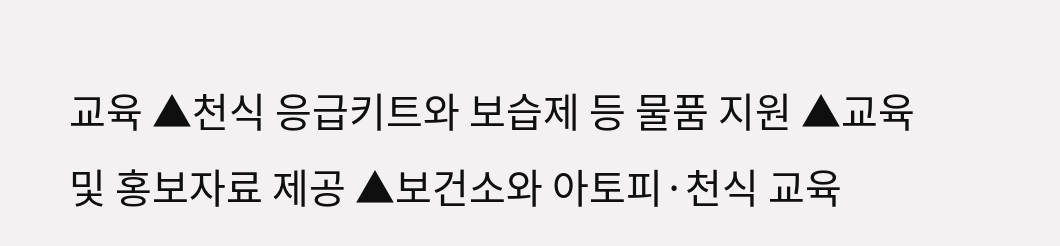교육 ▲천식 응급키트와 보습제 등 물품 지원 ▲교육 및 홍보자료 제공 ▲보건소와 아토피·천식 교육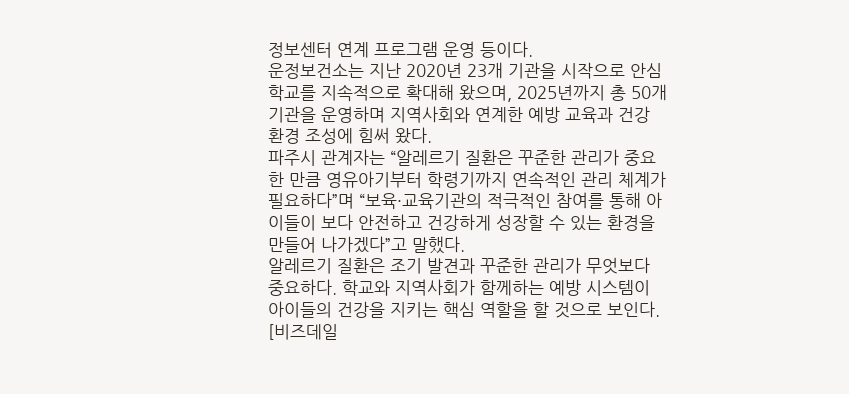정보센터 연계 프로그램 운영 등이다.
운정보건소는 지난 2020년 23개 기관을 시작으로 안심학교를 지속적으로 확대해 왔으며, 2025년까지 총 50개 기관을 운영하며 지역사회와 연계한 예방 교육과 건강 환경 조성에 힘써 왔다.
파주시 관계자는 “알레르기 질환은 꾸준한 관리가 중요한 만큼 영유아기부터 학령기까지 연속적인 관리 체계가 필요하다”며 “보육·교육기관의 적극적인 참여를 통해 아이들이 보다 안전하고 건강하게 성장할 수 있는 환경을 만들어 나가겠다”고 말했다.
알레르기 질환은 조기 발견과 꾸준한 관리가 무엇보다 중요하다. 학교와 지역사회가 함께하는 예방 시스템이 아이들의 건강을 지키는 핵심 역할을 할 것으로 보인다.
[비즈데일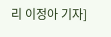리 이정아 기자]